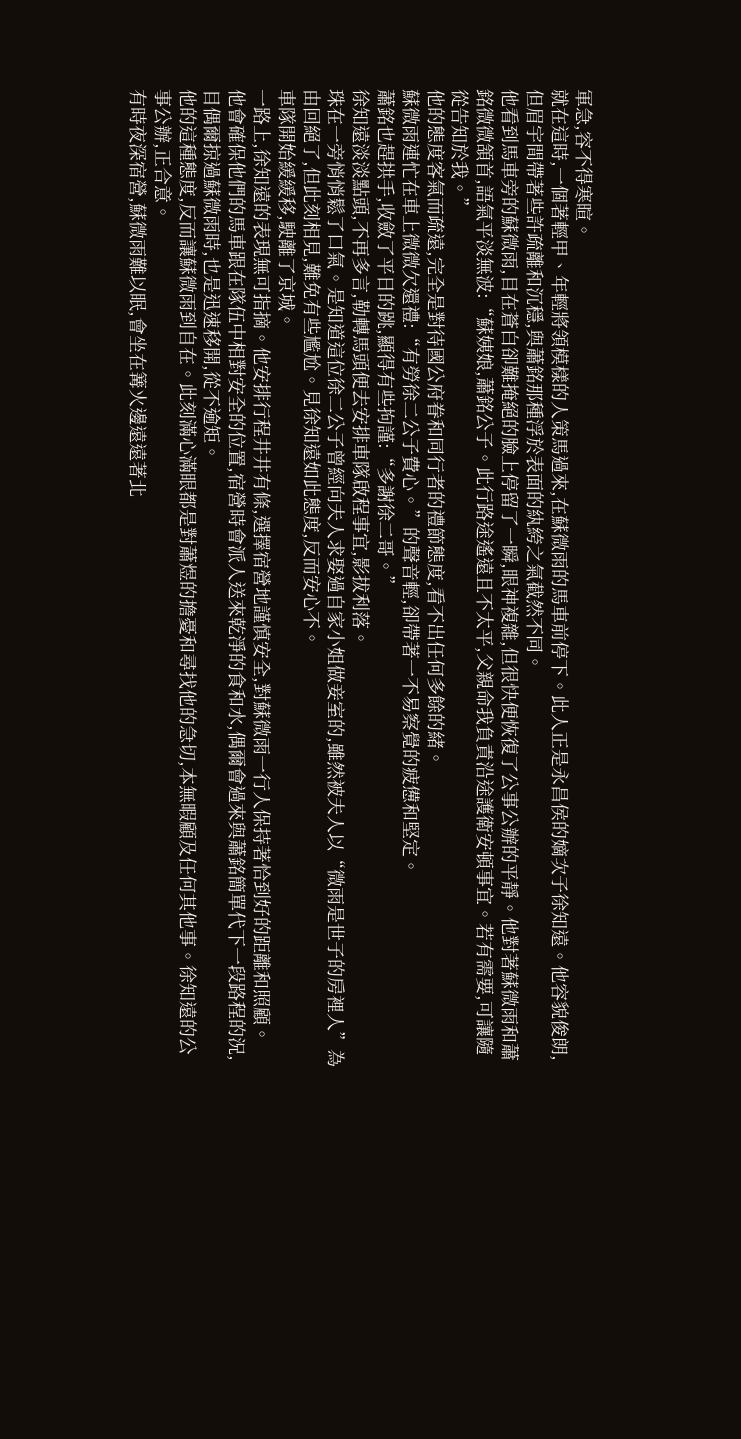軍急,容不得寒暄。
就在這時,一個著輕甲、年輕將領模樣的人策馬過來,在蘇微雨的馬車前停下。此人正是永昌侯的嫡次子徐知遠。他容貌俊朗,但眉宇間帶著些許疏離和沉穩,與蕭銘那種浮於表面的紈絝之氣截然不同。
他看到馬車旁的蘇微雨,目在蒼白卻難掩絕的臉上停留了一瞬,眼神複雜,但很快便恢復了公事公辦的平靜。他對著蘇微雨和蕭銘微微頷首,語氣平淡無波:“蘇姨娘,蕭銘公子。此行路途遙遠且不太平,父親命我負責沿途護衛安頓事宜。若有需要,可讓隨從告知於我。”
他的態度客氣而疏遠,完全是對待國公府眷和同行者的禮節態度,看不出任何多餘的緒。
蘇微雨連忙在車上微微欠還禮:“有勞徐二公子費心。”的聲音輕,卻帶著一不易察覺的疲憊和堅定。
蕭銘也趕拱手,收斂了平日的跳,顯得有些拘謹:“多謝徐二哥。”
徐知遠淡淡點頭,不再多言,勒轉馬頭便去安排車隊啟程事宜,影拔利落。
珠在一旁悄悄鬆了口氣。是知道這位徐二公子曾經向夫人求娶過自家小姐做妾室的,雖然被夫人以“微雨是世子的房裡人”為由回絕了,但此刻相見,難免有些尷尬。見徐知遠如此態度,反而安心不。
車隊開始緩緩移,駛離了京城。
一路上,徐知遠的表現無可指摘。他安排行程井井有條,選擇宿營地謹慎安全,對蘇微雨一行人保持著恰到好的距離和照顧。
他會確保他們的馬車跟在隊伍中相對安全的位置,宿營時會派人送來乾淨的食和水,偶爾會過來與蕭銘簡單代下一段路程的況,目偶爾掠過蘇微雨時,也是迅速移開,從不逾矩。
他的這種態度,反而讓蘇微雨到自在。此刻滿心滿眼都是對蕭煜的擔憂和尋找他的急切,本無暇顧及任何其他事。徐知遠的公事公辦,正合意。
有時夜深宿營,蘇微雨難以眠,會坐在篝火邊遠遠著北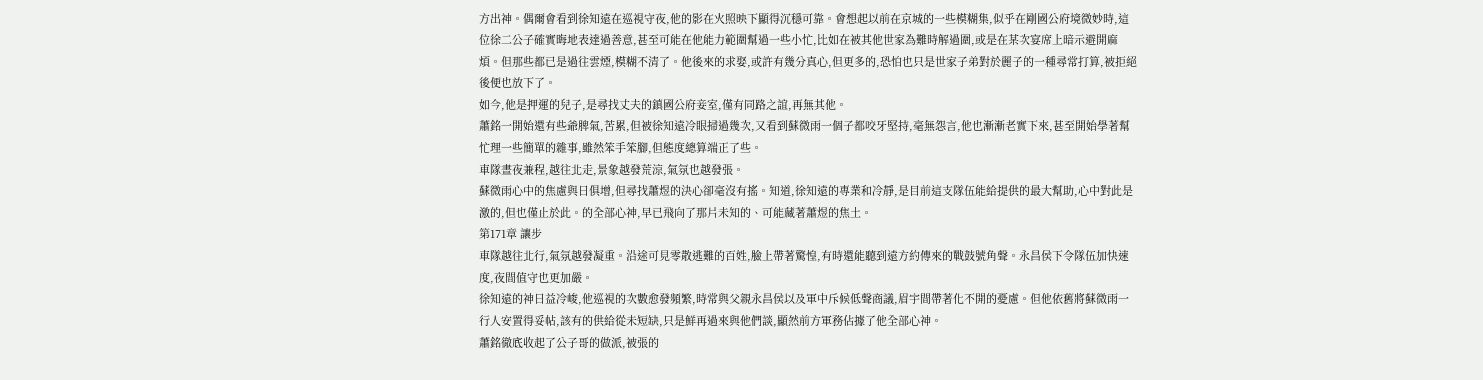方出神。偶爾會看到徐知遠在巡視守夜,他的影在火照映下顯得沉穩可靠。會想起以前在京城的一些模糊集,似乎在剛國公府境微妙時,這位徐二公子確實晦地表達過善意,甚至可能在他能力範圍幫過一些小忙,比如在被其他世家為難時解過圍,或是在某次宴席上暗示避開麻煩。但那些都已是過往雲煙,模糊不清了。他後來的求娶,或許有幾分真心,但更多的,恐怕也只是世家子弟對於麗子的一種尋常打算,被拒絕後便也放下了。
如今,他是押運的兒子,是尋找丈夫的鎮國公府妾室,僅有同路之誼,再無其他。
蕭銘一開始還有些爺脾氣,苦累,但被徐知遠冷眼掃過幾次,又看到蘇微雨一個子都咬牙堅持,毫無怨言,他也漸漸老實下來,甚至開始學著幫忙理一些簡單的雜事,雖然笨手笨腳,但態度總算端正了些。
車隊晝夜兼程,越往北走,景象越發荒涼,氣氛也越發張。
蘇微雨心中的焦慮與日俱增,但尋找蕭煜的決心卻毫沒有搖。知道,徐知遠的專業和冷靜,是目前這支隊伍能給提供的最大幫助,心中對此是激的,但也僅止於此。的全部心神,早已飛向了那片未知的、可能藏著蕭煜的焦土。
第171章 讓步
車隊越往北行,氣氛越發凝重。沿途可見零散逃難的百姓,臉上帶著驚惶,有時還能聽到遠方約傳來的戰鼓號角聲。永昌侯下令隊伍加快速度,夜間值守也更加嚴。
徐知遠的神日益冷峻,他巡視的次數愈發頻繁,時常與父親永昌侯以及軍中斥候低聲商議,眉宇間帶著化不開的憂慮。但他依舊將蘇微雨一行人安置得妥帖,該有的供給從未短缺,只是鮮再過來與他們談,顯然前方軍務佔據了他全部心神。
蕭銘徹底收起了公子哥的做派,被張的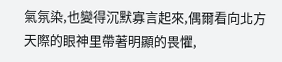氣氛染,也變得沉默寡言起來,偶爾看向北方天際的眼神里帶著明顯的畏懼,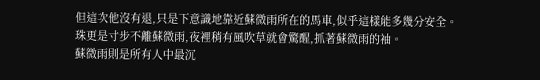但這次他沒有退,只是下意識地靠近蘇微雨所在的馬車,似乎這樣能多幾分安全。
珠更是寸步不離蘇微雨,夜裡稍有風吹草就會驚醒,抓著蘇微雨的袖。
蘇微雨則是所有人中最沉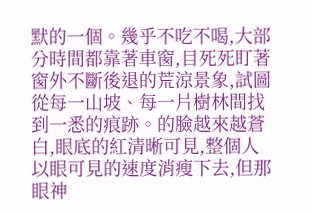默的一個。幾乎不吃不喝,大部分時間都靠著車窗,目死死盯著窗外不斷後退的荒涼景象,試圖從每一山坡、每一片樹林間找到一悉的痕跡。的臉越來越蒼白,眼底的紅清晰可見,整個人以眼可見的速度消瘦下去,但那眼神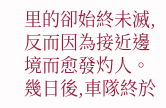里的卻始終未滅,反而因為接近邊境而愈發灼人。
幾日後,車隊終於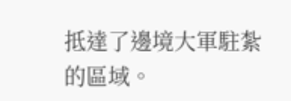抵達了邊境大軍駐紮的區域。